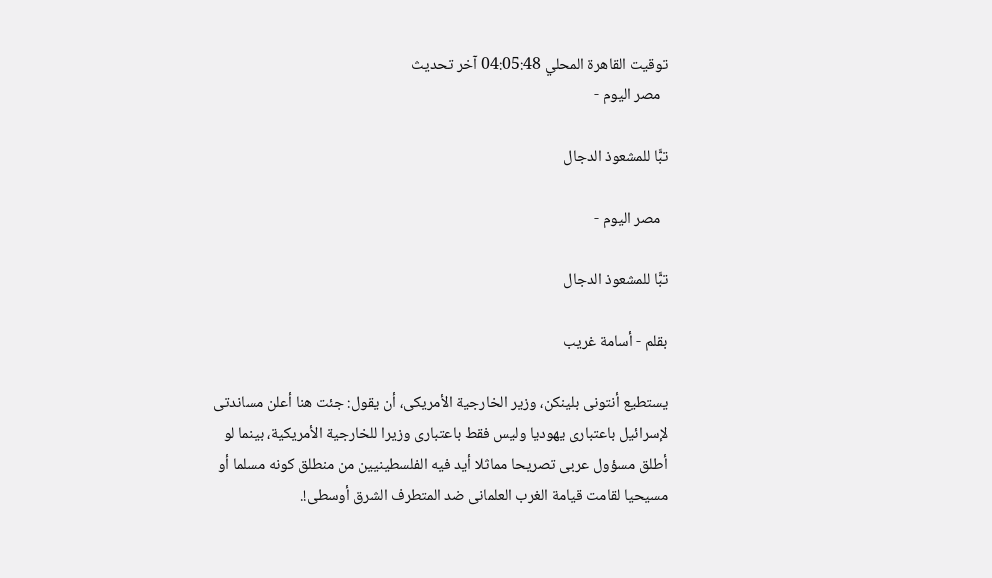توقيت القاهرة المحلي 04:05:48 آخر تحديث
  مصر اليوم -

تبًّا للمشعوذ الدجال

  مصر اليوم -

تبًّا للمشعوذ الدجال

بقلم - أسامة غريب

يستطيع أنتونى بلينكن، وزير الخارجية الأمريكى، أن يقول: جئت هنا أعلن مساندتى لإسرائيل باعتبارى يهوديا وليس فقط باعتبارى وزيرا للخارجية الأمريكية، بينما لو أطلق مسؤول عربى تصريحا مماثلا أيد فيه الفلسطينيين من منطلق كونه مسلما أو مسيحيا لقامت قيامة الغرب العلمانى ضد المتطرف الشرق أوسطى!.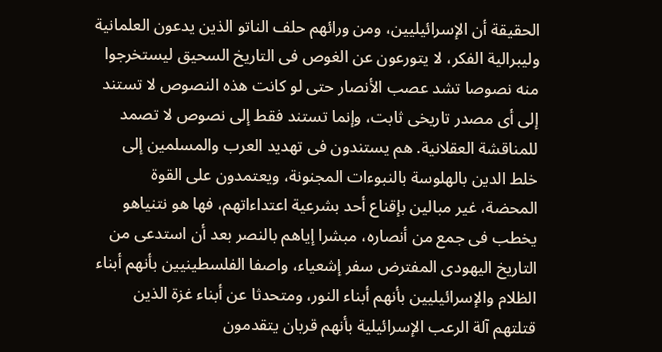الحقيقة أن الإسرائيليين، ومن ورائهم حلف الناتو الذين يدعون العلمانية وليبرالية الفكر، لا يتورعون عن الغوص فى التاريخ السحيق ليستخرجوا منه نصوصا تشد عصب الأنصار حتى لو كانت هذه النصوص لا تستند إلى أى مصدر تاريخى ثابت، وإنما تستند فقط إلى نصوص لا تصمد للمناقشة العقلانية. هم يستندون فى تهديد العرب والمسلمين إلى خلط الدين بالهلوسة بالنبوءات المجنونة، ويعتمدون على القوة المحضة، غير مبالين بإقناع أحد بشرعية اعتداءاتهم، فها هو نتنياهو يخطب فى جمع من أنصاره، مبشرا إياهم بالنصر بعد أن استدعى من التاريخ اليهودى المفترض سفر إشعياء، واصفا الفلسطينيين بأنهم أبناء الظلام والإسرائيليين بأنهم أبناء النور، ومتحدثا عن أبناء غزة الذين قتلتهم آلة الرعب الإسرائيلية بأنهم قربان يتقدمون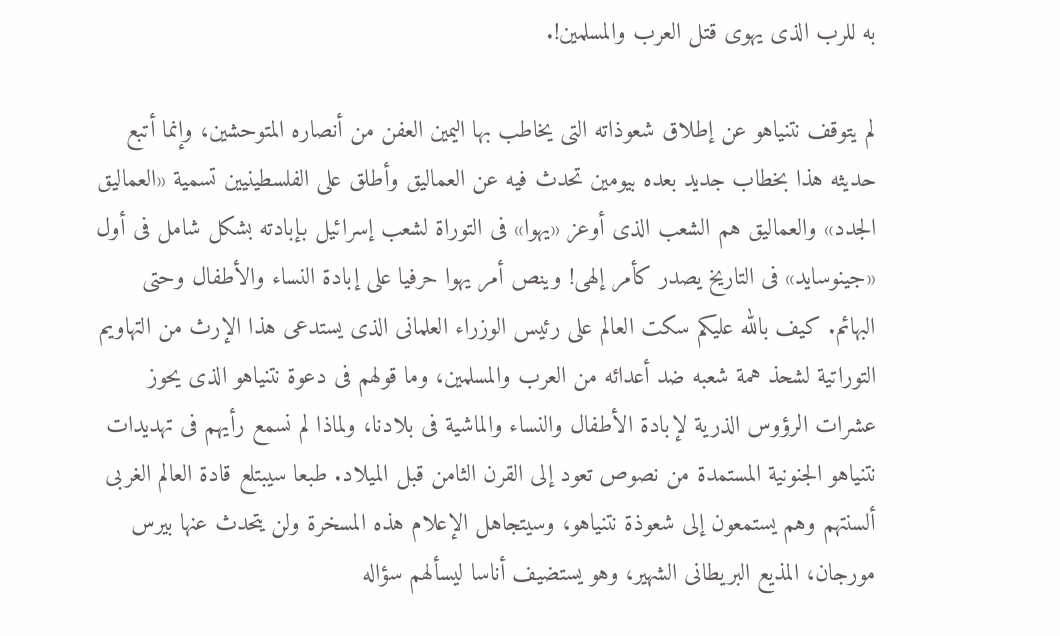به للرب الذى يهوى قتل العرب والمسلمين!.

لم يتوقف نتنياهو عن إطلاق شعوذاته التى يخاطب بها اليمين العفن من أنصاره المتوحشين، وإنما أتبع حديثه هذا بخطاب جديد بعده بيومين تحدث فيه عن العماليق وأطلق على الفلسطينيين تسمية «العماليق الجدد» والعماليق هم الشعب الذى أوعز «يهوا» فى التوراة لشعب إسرائيل بإبادته بشكل شامل فى أول «جينوسايد» فى التاريخ يصدر كأمر إلهى! وينص أمر يهوا حرفيا على إبادة النساء والأطفال وحتى البهائم. كيف بالله عليكم سكت العالم على رئيس الوزراء العلمانى الذى يستدعى هذا الإرث من التهاويم التوراتية لشحذ همة شعبه ضد أعدائه من العرب والمسلمين، وما قولهم فى دعوة نتنياهو الذى يحوز عشرات الرؤوس الذرية لإبادة الأطفال والنساء والماشية فى بلادنا، ولماذا لم نسمع رأيهم فى تهديدات نتنياهو الجنونية المستمدة من نصوص تعود إلى القرن الثامن قبل الميلاد. طبعا سيبتلع قادة العالم الغربى ألسنتهم وهم يستمعون إلى شعوذة نتنياهو، وسيتجاهل الإعلام هذه المسخرة ولن يتحدث عنها بيرس مورجان، المذيع البريطانى الشهير، وهو يستضيف أناسا ليسألهم سؤاله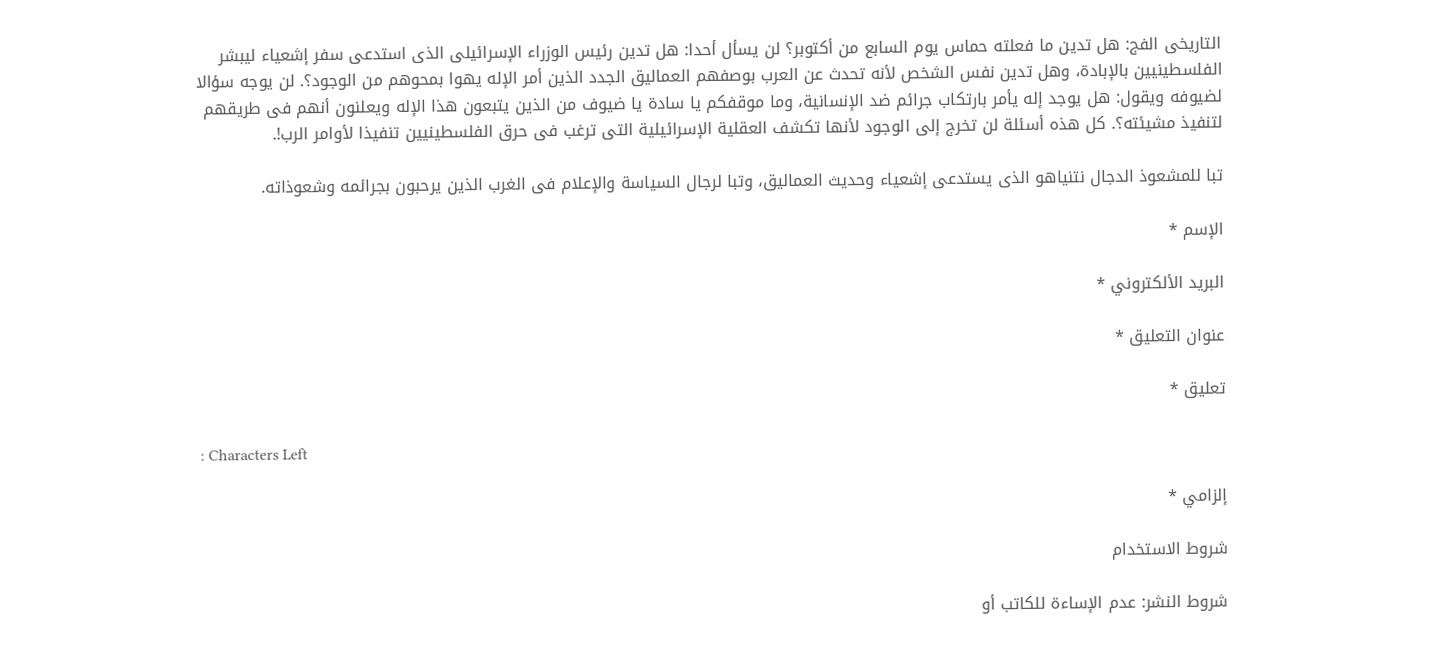التاريخى الفج: هل تدين ما فعلته حماس يوم السابع من أكتوبر؟ لن يسأل أحدا: هل تدين رئيس الوزراء الإسرائيلى الذى استدعى سفر إشعياء ليبشر الفلسطينيين بالإبادة، وهل تدين نفس الشخص لأنه تحدث عن العرب بوصفهم العماليق الجدد الذين أمر الإله يهوا بمحوهم من الوجود؟. لن يوجه سؤالا لضيوفه ويقول: هل يوجد إله يأمر بارتكاب جرائم ضد الإنسانية، وما موقفكم يا سادة يا ضيوف من الذين يتبعون هذا الإله ويعلنون أنهم فى طريقهم لتنفيذ مشيئته؟. كل هذه أسئلة لن تخرج إلى الوجود لأنها تكشف العقلية الإسرائيلية التى ترغب فى حرق الفلسطينيين تنفيذا لأوامر الرب!.

تبا للمشعوذ الدجال نتنياهو الذى يستدعى إشعياء وحديث العماليق، وتبا لرجال السياسة والإعلام فى الغرب الذين يرحبون بجرائمه وشعوذاته.

الإسم *

البريد الألكتروني *

عنوان التعليق *

تعليق *

: Characters Left

إلزامي *

شروط الاستخدام

شروط النشر: عدم الإساءة للكاتب أو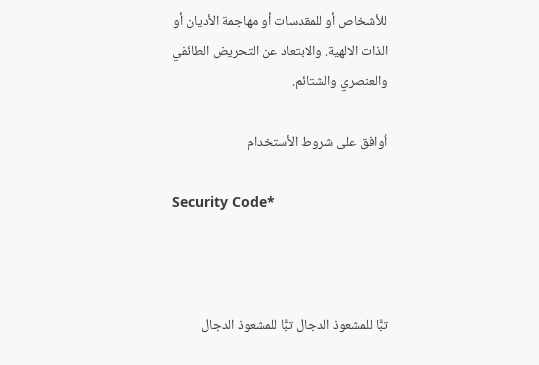للأشخاص أو للمقدسات أو مهاجمة الأديان أو الذات الالهية. والابتعاد عن التحريض الطائفي والعنصري والشتائم.

اُوافق على شروط الأستخدام

Security Code*



تبًّا للمشعوذ الدجال تبًّا للمشعوذ الدجال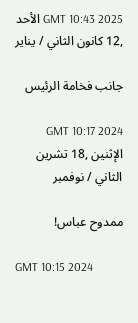GMT 10:43 2025 الأحد ,12 كانون الثاني / يناير

جانب فخامة الرئيس

GMT 10:17 2024 الإثنين ,18 تشرين الثاني / نوفمبر

ممدوح عباس!

GMT 10:15 2024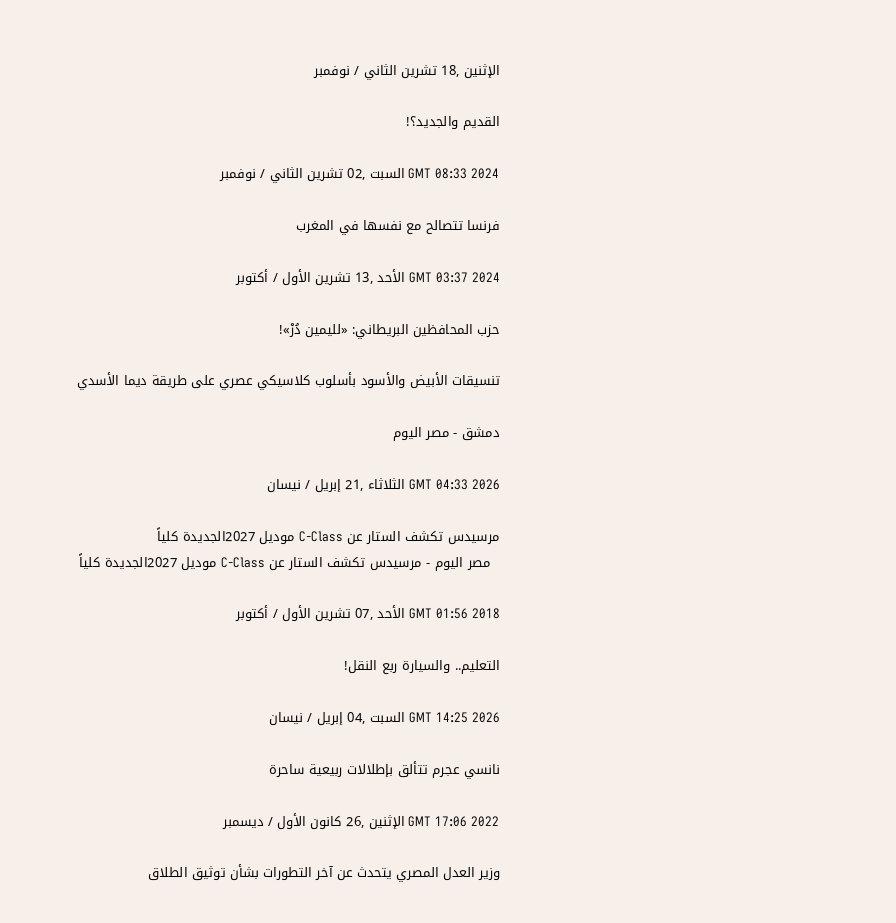الإثنين ,18 تشرين الثاني / نوفمبر

القديم والجديد؟!

GMT 08:33 2024 السبت ,02 تشرين الثاني / نوفمبر

فرنسا تتصالح مع نفسها في المغرب

GMT 03:37 2024 الأحد ,13 تشرين الأول / أكتوبر

حزب المحافظين البريطاني: «لليمين دُرْ»!

تنسيقات الأبيض والأسود بأسلوب كلاسيكي عصري على طريقة ديما الأسدي

دمشق - مصر اليوم

GMT 04:33 2026 الثلاثاء ,21 إبريل / نيسان

مرسيدس تكشف الستار عن C-Class موديل 2027الجديدة كلياً
  مصر اليوم - مرسيدس تكشف الستار عن C-Class موديل 2027الجديدة كلياً

GMT 01:56 2018 الأحد ,07 تشرين الأول / أكتوبر

التعليم.. والسيارة ربع النقل!

GMT 14:25 2026 السبت ,04 إبريل / نيسان

نانسي عجرم تتألق بإطلالات ربيعية ساحرة

GMT 17:06 2022 الإثنين ,26 كانون الأول / ديسمبر

وزير العدل المصري يتحدث عن آخر التطورات بشأن توثيق الطلاق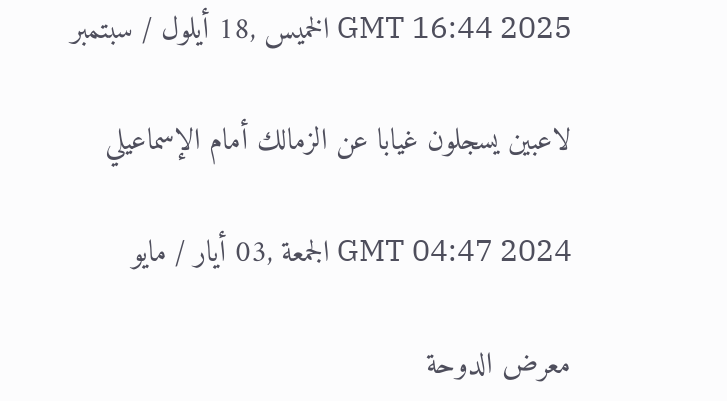GMT 16:44 2025 الخميس ,18 أيلول / سبتمبر

لاعبين يسجلون غيابا عن الزمالك أمام الإسماعيلي

GMT 04:47 2024 الجمعة ,03 أيار / مايو

معرض الدوحة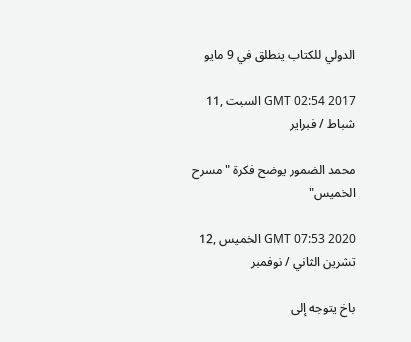الدولي للكتاب ينطلق في 9 مايو

GMT 02:54 2017 السبت ,11 شباط / فبراير

محمد الضمور يوضح فكرة "مسرح الخميس"

GMT 07:53 2020 الخميس ,12 تشرين الثاني / نوفمبر

باخ يتوجه إلى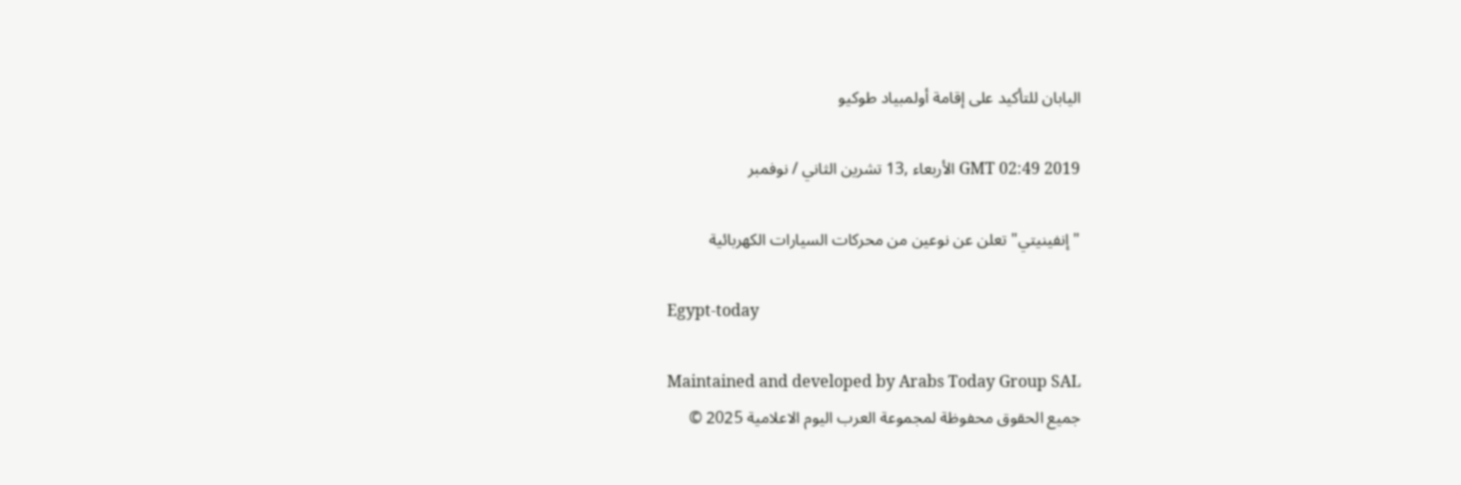اليابان للتأكيد على إقامة أولمبياد طوكيو

GMT 02:49 2019 الأربعاء ,13 تشرين الثاني / نوفمبر

"إنفينيتي" تعلن عن نوعين من محركات السيارات الكهربائية

Egypt-today

Maintained and developed by Arabs Today Group SAL
جميع الحقوق محفوظة لمجموعة العرب اليوم الاعلامية 2025 ©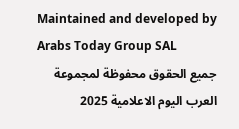Maintained and developed by Arabs Today Group SAL
جميع الحقوق محفوظة لمجموعة العرب اليوم الاعلامية 2025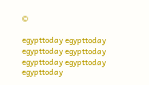©

egypttoday egypttoday egypttoday egypttoday
egypttoday egypttoday egypttoday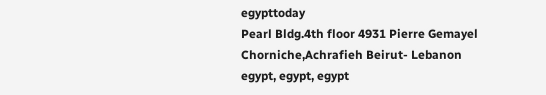egypttoday
Pearl Bldg.4th floor 4931 Pierre Gemayel Chorniche,Achrafieh Beirut- Lebanon
egypt, egypt, egypt